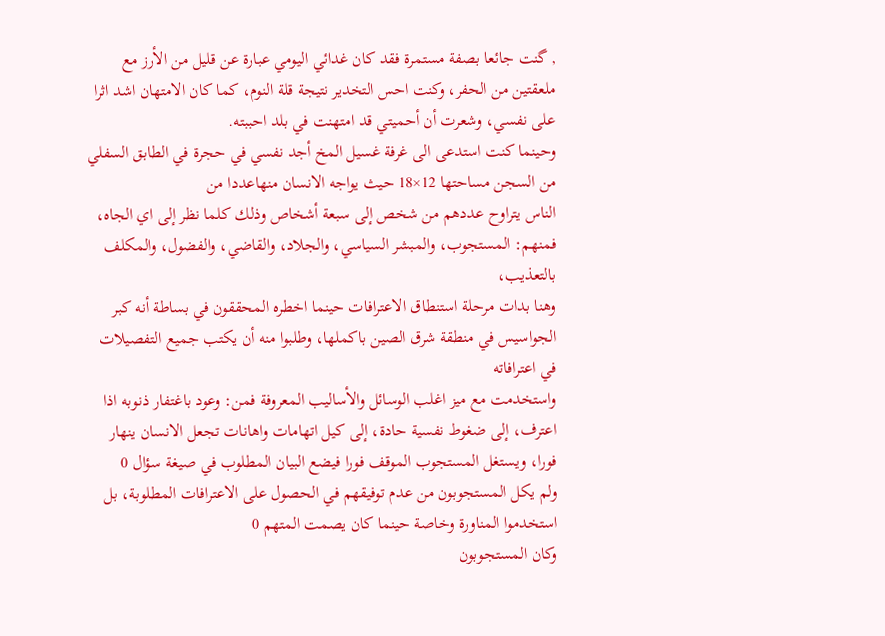, گنت جائعا بصفة مستمرة فقد كان غدائي اليومي عبارة عن قليل من الأرز مع ملعقتين من الحفر، وكنت احس التخدير نتيجة قلة النوم، كما كان الامتهان اشد اثرا على نفسي، وشعرت أن أحميتي قد امتهنت في بلد احببته.
وحينما كنت استدعى الى غرفة غسيل المخ أجد نفسي في حجرة في الطابق السفلي من السجن مساحتها 12×18 حيث يواجه الانسان منهاعددا من
الناس يتراوح عددهم من شخص إلى سبعة أشخاص وذلك كلما نظر إلى اي الجاه، فمنهم: المستجوب، والمبشر السياسي، والجلاد، والقاضي، والفضول، والمكلف بالتعذيب،
وهنا بدات مرحلة استنطاق الاعترافات حينما اخطره المحققون في بساطة أنه كبر الجواسيس في منطقة شرق الصين باكملها، وطلبوا منه أن يكتب جميع التفصيلات في اعترافاته
واستخدمت مع ميز اغلب الوسائل والأساليب المعروفة فمن: وعود باغتفار ذنوبه اذا اعترف، إلى ضغوط نفسية حادة، إلى کيل اتهامات واهانات تجعل الانسان ينهار فورا، ويستغل المستجوب الموقف فورا فيضع البيان المطلوب في صيغة سؤال 0
ولم يكل المستجوبون من عدم توفيقهم في الحصول على الاعترافات المطلوبة، بل استخدموا المناورة وخاصة حينما كان يصمت المتهم 0
وكان المستجوبون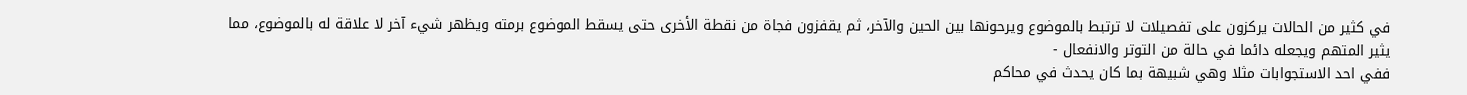في كثير من الحالات يركزون على تفصيلات لا ترتبط بالموضوع ويرحونها بين الحين والآخر، ثم يقفزون فجاة من نقطة الأخرى حتى يسقط الموضوع برمته ويظهر شيء آخر لا علاقة له بالموضوع، مما يثير المتهم ويجعله دائما في حالة من التوتر والانفعال -
ففي احد الاستجوابات مثلا وهي شبيهة بما كان يحدث في محاكم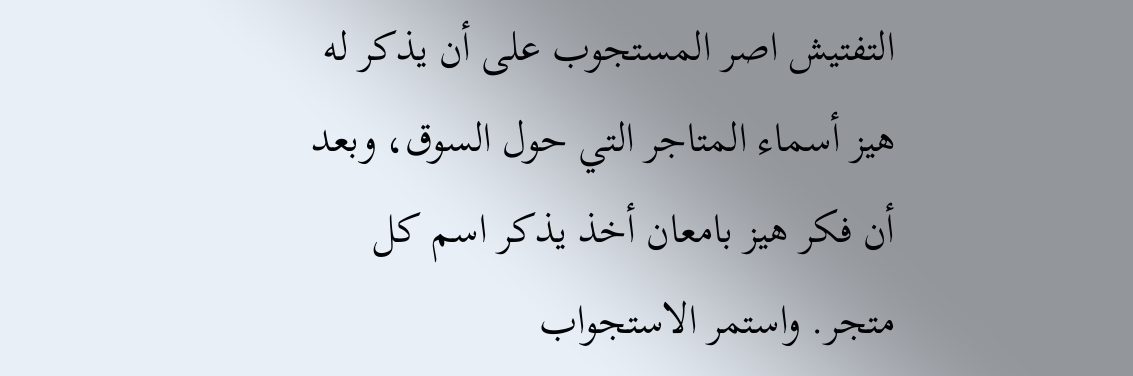التفتيش اصر المستجوب على أن يذكر له هيز أسماء المتاجر التي حول السوق، وبعد أن فکر هيز بامعان أخذ يذكر اسم كل متجر. واستمر الاستجواب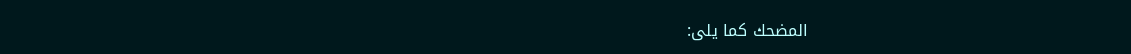المضحك كما يلى: